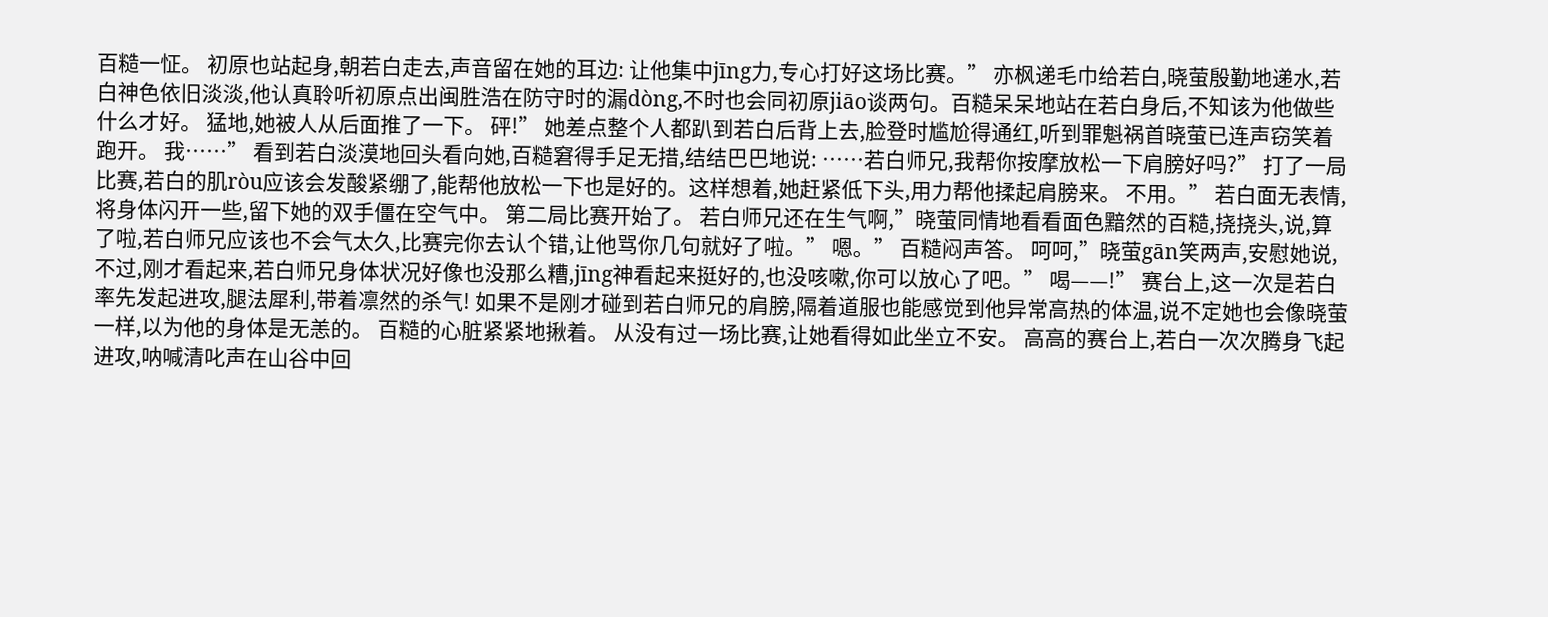百糙一怔。 初原也站起身,朝若白走去,声音留在她的耳边: 让他集中jīng力,专心打好这场比赛。” 亦枫递毛巾给若白,晓萤殷勤地递水,若白神色依旧淡淡,他认真聆听初原点出闽胜浩在防守时的漏dòng,不时也会同初原jiāo谈两句。百糙呆呆地站在若白身后,不知该为他做些什么才好。 猛地,她被人从后面推了一下。 砰!” 她差点整个人都趴到若白后背上去,脸登时尴尬得通红,听到罪魁祸首晓萤已连声窃笑着跑开。 我……” 看到若白淡漠地回头看向她,百糙窘得手足无措,结结巴巴地说: ……若白师兄,我帮你按摩放松一下肩膀好吗?” 打了一局比赛,若白的肌ròu应该会发酸紧绷了,能帮他放松一下也是好的。这样想着,她赶紧低下头,用力帮他揉起肩膀来。 不用。” 若白面无表情,将身体闪开一些,留下她的双手僵在空气中。 第二局比赛开始了。 若白师兄还在生气啊,”晓萤同情地看看面色黯然的百糙,挠挠头,说,算了啦,若白师兄应该也不会气太久,比赛完你去认个错,让他骂你几句就好了啦。” 嗯。” 百糙闷声答。 呵呵,”晓萤gān笑两声,安慰她说,不过,刚才看起来,若白师兄身体状况好像也没那么糟,jīng神看起来挺好的,也没咳嗽,你可以放心了吧。” 喝——!” 赛台上,这一次是若白率先发起进攻,腿法犀利,带着凛然的杀气! 如果不是刚才碰到若白师兄的肩膀,隔着道服也能感觉到他异常高热的体温,说不定她也会像晓萤一样,以为他的身体是无恙的。 百糙的心脏紧紧地揪着。 从没有过一场比赛,让她看得如此坐立不安。 高高的赛台上,若白一次次腾身飞起进攻,呐喊清叱声在山谷中回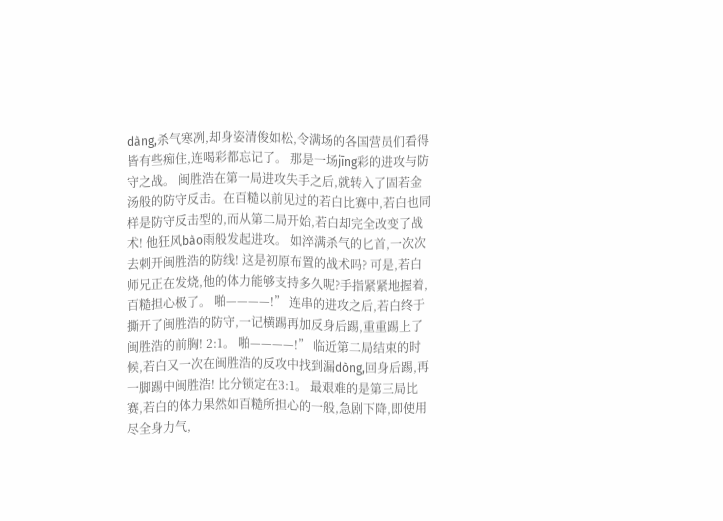dàng,杀气寒冽,却身姿清俊如松,令满场的各国营员们看得皆有些痴住,连喝彩都忘记了。 那是一场jīng彩的进攻与防守之战。 闽胜浩在第一局进攻失手之后,就转入了固若金汤般的防守反击。在百糙以前见过的若白比赛中,若白也同样是防守反击型的,而从第二局开始,若白却完全改变了战术! 他狂风bào雨般发起进攻。 如淬满杀气的匕首,一次次去刺开闽胜浩的防线! 这是初原布置的战术吗? 可是,若白师兄正在发烧,他的体力能够支持多久呢?手指紧紧地握着,百糙担心极了。 啪————!” 连串的进攻之后,若白终于撕开了闽胜浩的防守,一记横踢再加反身后踢,重重踢上了闽胜浩的前胸! 2:1。 啪————!” 临近第二局结束的时候,若白又一次在闽胜浩的反攻中找到漏dòng,回身后踢,再一脚踢中闽胜浩! 比分锁定在3:1。 最艰难的是第三局比赛,若白的体力果然如百糙所担心的一般,急剧下降,即使用尽全身力气,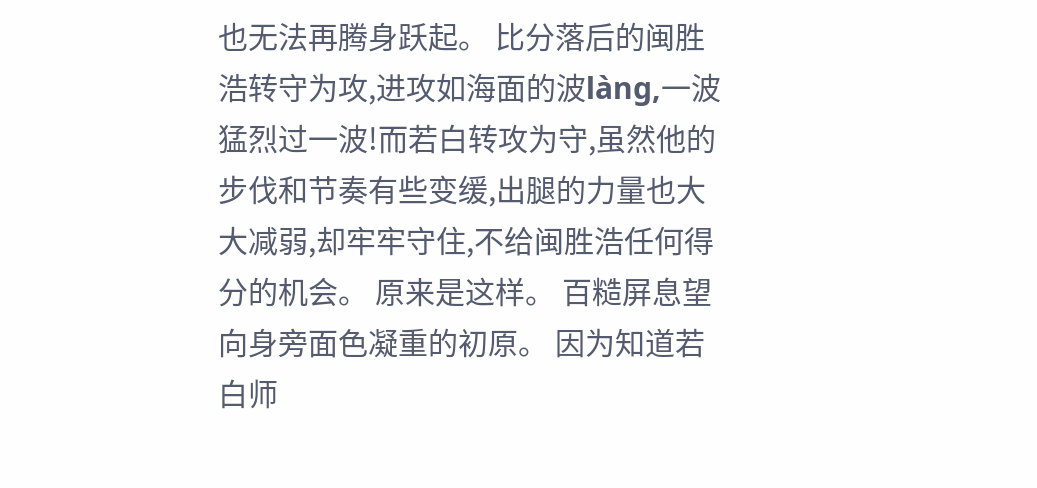也无法再腾身跃起。 比分落后的闽胜浩转守为攻,进攻如海面的波làng,一波猛烈过一波!而若白转攻为守,虽然他的步伐和节奏有些变缓,出腿的力量也大大减弱,却牢牢守住,不给闽胜浩任何得分的机会。 原来是这样。 百糙屏息望向身旁面色凝重的初原。 因为知道若白师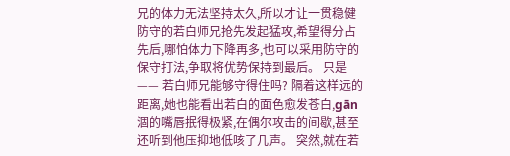兄的体力无法坚持太久,所以才让一贯稳健防守的若白师兄抢先发起猛攻,希望得分占先后,哪怕体力下降再多,也可以采用防守的保守打法,争取将优势保持到最后。 只是—— 若白师兄能够守得住吗? 隔着这样远的距离,她也能看出若白的面色愈发苍白,gān涸的嘴唇抿得极紧,在偶尔攻击的间歇,甚至还听到他压抑地低咳了几声。 突然,就在若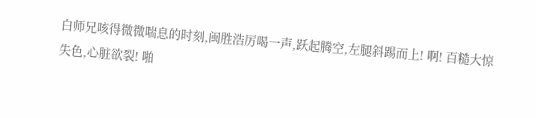白师兄咳得微微喘息的时刻,闽胜浩厉喝一声,跃起腾空,左腿斜踢而上! 啊! 百糙大惊失色,心脏欲裂! 啪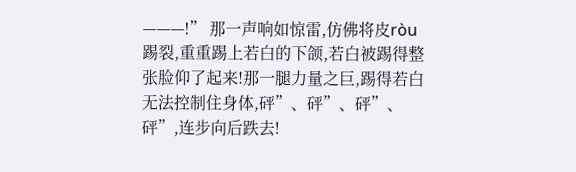———!” 那一声响如惊雷,仿佛将皮ròu踢裂,重重踢上若白的下颌,若白被踢得整张脸仰了起来!那一腿力量之巨,踢得若白无法控制住身体,砰”、砰”、砰”、砰”,连步向后跌去!